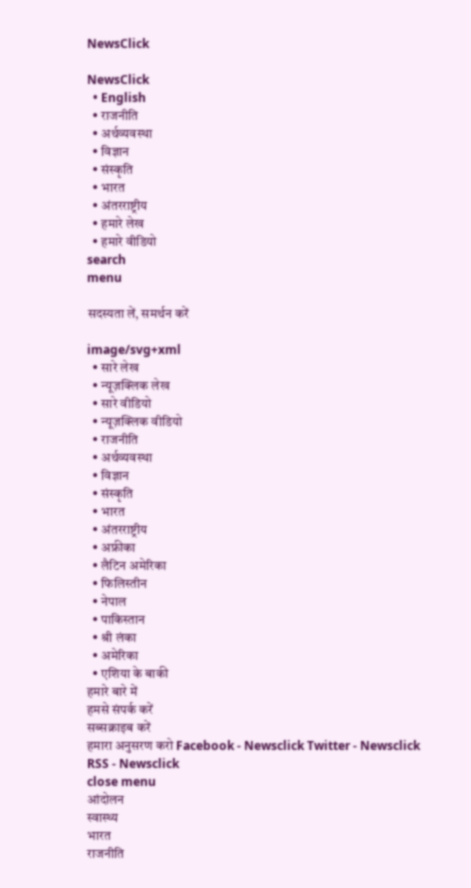NewsClick

NewsClick
  • English
  • राजनीति
  • अर्थव्यवस्था
  • विज्ञान
  • संस्कृति
  • भारत
  • अंतरराष्ट्रीय
  • हमारे लेख
  • हमारे वीडियो
search
menu

सदस्यता लें, समर्थन करें

image/svg+xml
  • सारे लेख
  • न्यूज़क्लिक लेख
  • सारे वीडियो
  • न्यूज़क्लिक वीडियो
  • राजनीति
  • अर्थव्यवस्था
  • विज्ञान
  • संस्कृति
  • भारत
  • अंतरराष्ट्रीय
  • अफ्रीका
  • लैटिन अमेरिका
  • फिलिस्तीन
  • नेपाल
  • पाकिस्तान
  • श्री लंका
  • अमेरिका
  • एशिया के बाकी
हमारे बारे में
हमसे संपर्क करें
सब्सक्राइब करें
हमारा अनुसरण करो Facebook - Newsclick Twitter - Newsclick RSS - Newsclick
close menu
आंदोलन
स्वास्थ्य
भारत
राजनीति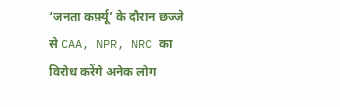‘जनता कर्फ़्यू’ के दौरान छज्जे से CAA, NPR, NRC का विरोध करेंगे अनेक लोग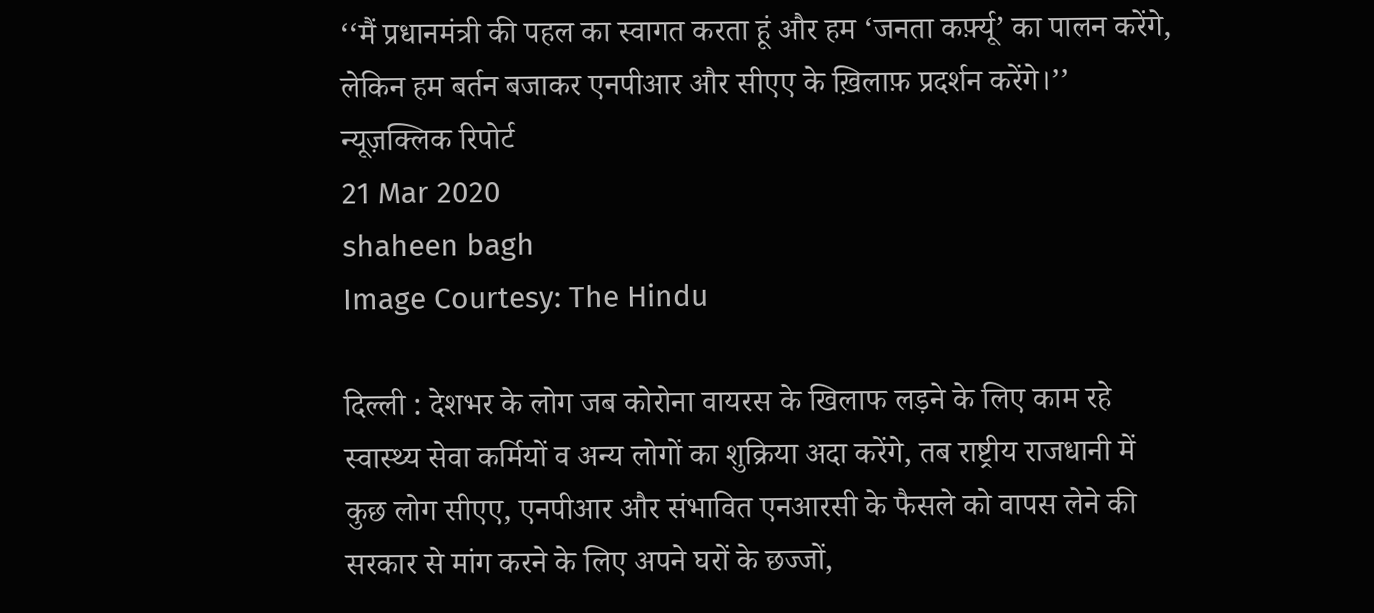‘‘मैं प्रधानमंत्री की पहल का स्वागत करता हूं और हम ‘जनता कर्फ़्यू’ का पालन करेंगे, लेकिन हम बर्तन बजाकर एनपीआर और सीएए के ख़िलाफ़ प्रदर्शन करेंगे।’’
न्यूज़क्लिक रिपोर्ट
21 Mar 2020
shaheen bagh
Image Courtesy: The Hindu

दिल्ली : देशभर के लोग जब कोरोना वायरस के खिलाफ लड़ने के लिए काम रहे स्वास्थ्य सेवा कर्मियों व अन्य लोगों का शुक्रिया अदा करेंगे, तब राष्ट्रीय राजधानी में कुछ लोग सीएए, एनपीआर और संभावित एनआरसी के फैसले को वापस लेने की सरकार से मांग करने के लिए अपने घरों के छज्जों,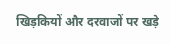खिड़कियों और दरवाजों पर खड़े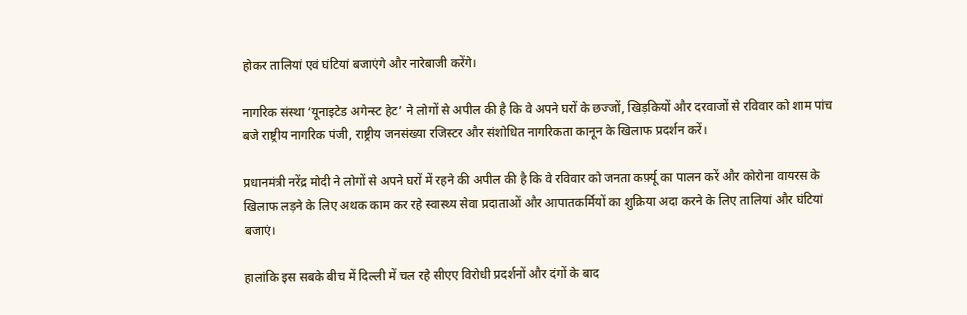होकर तालियां एवं घंटियां बजाएंगे और नारेबाजी करेंगे।

नागरिक संस्था ‘यूनाइटेड अगेन्स्ट हेट’ ने लोगों से अपील की है कि वे अपने घरों के छज्जों, खिड़कियों और दरवाजों से रविवार को शाम पांच बजे राष्ट्रीय नागरिक पंजी, राष्ट्रीय जनसंख्या रजिस्टर और संशोधित नागरिकता कानून के खिलाफ प्रदर्शन करें।

प्रधानमंत्री नरेंद्र मोदी ने लोगों से अपने घरों में रहने की अपील की है कि वे रविवार को जनता कर्फ़्यू का पालन करें और कोरोना वायरस के खिलाफ लड़ने के लिए अथक काम कर रहे स्वास्थ्य सेवा प्रदाताओं और आपातकर्मियों का शुक्रिया अदा करने के लिए तालियां और घंटियां बजाएं।

हालांकि इस सबके बीच में दिल्ली में चल रहे सीएए विरोधी प्रदर्शनों और दंगों के बाद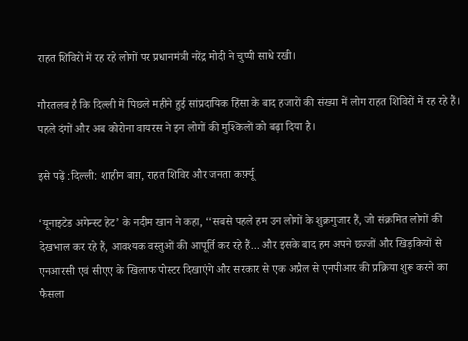राहत शिविरों में रह रहे लोगों पर प्रधानमंत्री नरेंद्र मोदी ने चुप्पी साधे रखी।

गौरतलब है कि दिल्ली में पिछले महीने हुई सांप्रदायिक हिंसा के बाद हजारों की संख्या में लोग राहत शिविरों में रह रहे हैं। पहले दंगों और अब कोरोना वायरस ने इन लोगों की मुश्किलों को बढ़ा दिया है।

इसे पढ़ें :दिल्ली: शाहीन बाग़, राहत शिविर और जनता कर्फ़्यू

‘यूनाइटेड अगेन्स्ट हेट’ के नदीम खान ने कहा, ‘‘सबसे पहले हम उन लोगों के शुक्रगुजार हैं, जो संक्रमित लोगों की देखभाल कर रहे हैं, आवश्यक वस्तुओं की आपूर्ति कर रहे हैं... और इसके बाद हम अपने छज्जों और खिड़कियों से एनआरसी एवं सीएए के खिलाफ पोस्टर दिखाएंगे और सरकार से एक अप्रैल से एनपीआर की प्रक्रिया शुरू करने का फैसला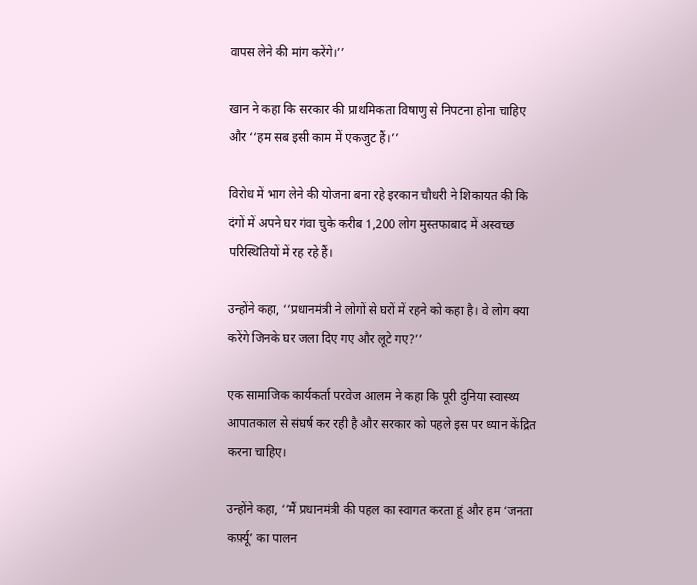वापस लेने की मांग करेंगे।’’

खान ने कहा कि सरकार की प्राथमिकता विषाणु से निपटना होना चाहिए और ‘‘हम सब इसी काम में एकजुट हैं।’’

विरोध में भाग लेने की योजना बना रहे इरकान चौधरी ने शिकायत की कि दंगों में अपने घर गंवा चुके करीब 1,200 लोग मुस्तफाबाद में अस्वच्छ परिस्थितियों में रह रहे हैं।

उन्होंने कहा, ‘‘प्रधानमंत्री ने लोगों से घरों में रहने को कहा है। वे लोग क्या करेंगे जिनके घर जला दिए गए और लूटे गए?’’

एक सामाजिक कार्यकर्ता परवेज आलम ने कहा कि पूरी दुनिया स्वास्थ्य आपातकाल से संघर्ष कर रही है और सरकार को पहले इस पर ध्यान केंद्रित करना चाहिए।

उन्होंने कहा, ‘‘मैं प्रधानमंत्री की पहल का स्वागत करता हूं और हम ‘जनता कर्फ़्यू’ का पालन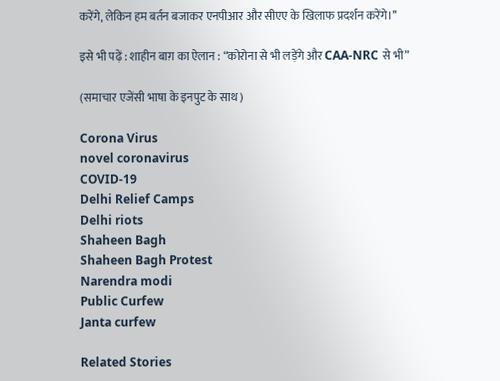करेंगे, लेकिन हम बर्तन बजाकर एनपीआर और सीएए के खिलाफ प्रदर्शन करेंगे।’’

इसे भी पढ़ें : शाहीन बाग़ का ऐलान : “कोरोना से भी लड़ेंगे और CAA-NRC से भी”

(समाचार एजेंसी भाषा के इनपुट के साथ)

Corona Virus
novel coronavirus
COVID-19
Delhi Relief Camps
Delhi riots
Shaheen Bagh
Shaheen Bagh Protest
Narendra modi
Public Curfew
Janta curfew

Related Stories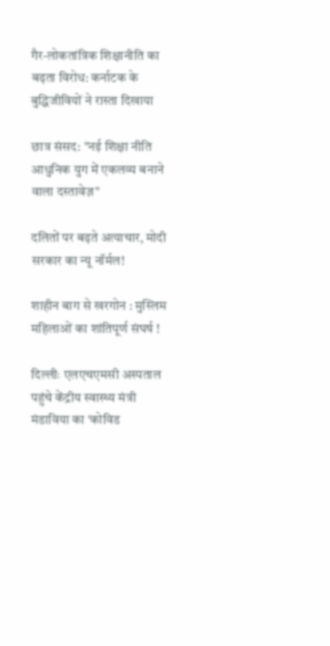गैर-लोकतांत्रिक शिक्षानीति का बढ़ता विरोध: कर्नाटक के बुद्धिजीवियों ने रास्ता दिखाया

छात्र संसद: "नई शिक्षा नीति आधुनिक युग में एकलव्य बनाने वाला दस्तावेज़"

दलितों पर बढ़ते अत्याचार, मोदी सरकार का न्यू नॉर्मल!

शाहीन बाग से खरगोन : मुस्लिम महिलाओं का शांतिपूर्ण संघर्ष !

दिल्लीः एलएचएमसी अस्पताल पहुंचे केंद्रीय स्वास्थ्य मंत्री मंडाविया का ‘कोविड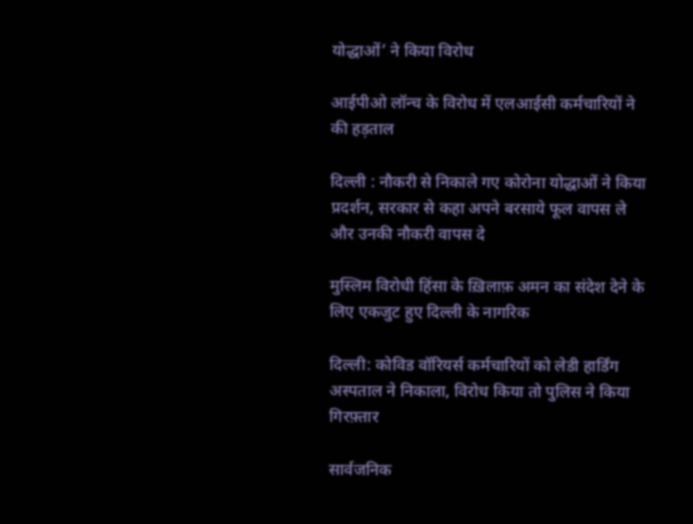योद्धाओं’ ने किया विरोध

आईपीओ लॉन्च के विरोध में एलआईसी कर्मचारियों ने की हड़ताल

दिल्ली : नौकरी से निकाले गए कोरोना योद्धाओं ने किया प्रदर्शन, सरकार से कहा अपने बरसाये फूल वापस ले और उनकी नौकरी वापस दे

मुस्लिम विरोधी हिंसा के ख़िलाफ़ अमन का संदेश देने के लिए एकजुट हुए दिल्ली के नागरिक

दिल्ली: कोविड वॉरियर्स कर्मचारियों को लेडी हार्डिंग अस्पताल ने निकाला, विरोध किया तो पुलिस ने किया गिरफ़्तार

सार्वजनिक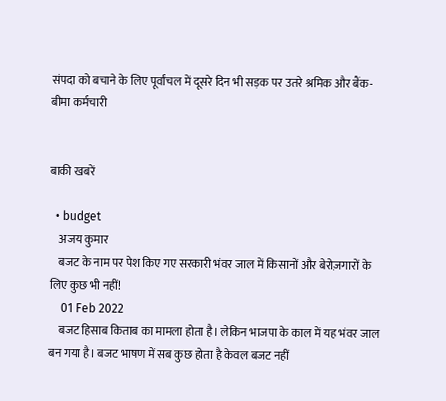संपदा को बचाने के लिए पूर्वांचल में दूसरे दिन भी सड़क पर उतरे श्रमिक और बैंक-बीमा कर्मचारी


बाकी खबरें

  • budget
    अजय कुमार
    बजट के नाम पर पेश किए गए सरकारी भंवर जाल में किसानों और बेरोज़गारों के लिए कुछ भी नहीं!
    01 Feb 2022
    बजट हिसाब किताब का मामला होता है। लेकिन भाजपा के काल में यह भंवर जाल बन गया है। बजट भाषण में सब कुछ होता है केवल बजट नहीं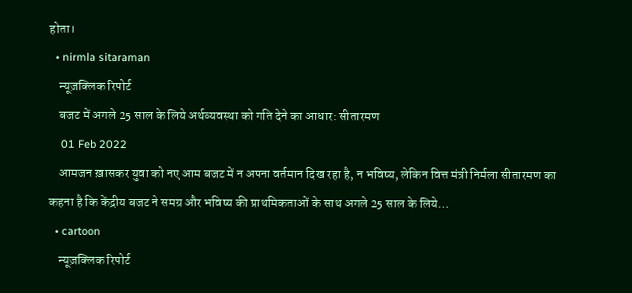होता।
  • nirmla sitaraman
    न्यूज़क्लिक रिपोर्ट
    बजट में अगले 25 साल के लिये अर्थव्यवस्था को गति देने का आधार: सीतारमण
    01 Feb 2022
    आमजन ख़ासकर युवा को नए आम बजट में न अपना वर्तमान दिख रहा है, न भविष्य, लेकिन वित्त मंत्री निर्मला सीतारमण का कहना है कि केंद्रीय बजट ने समग्र और भविष्य की प्राथमिकताओं के साथ अगले 25 साल के लिये…
  • cartoon
    न्यूज़क्लिक रिपोर्ट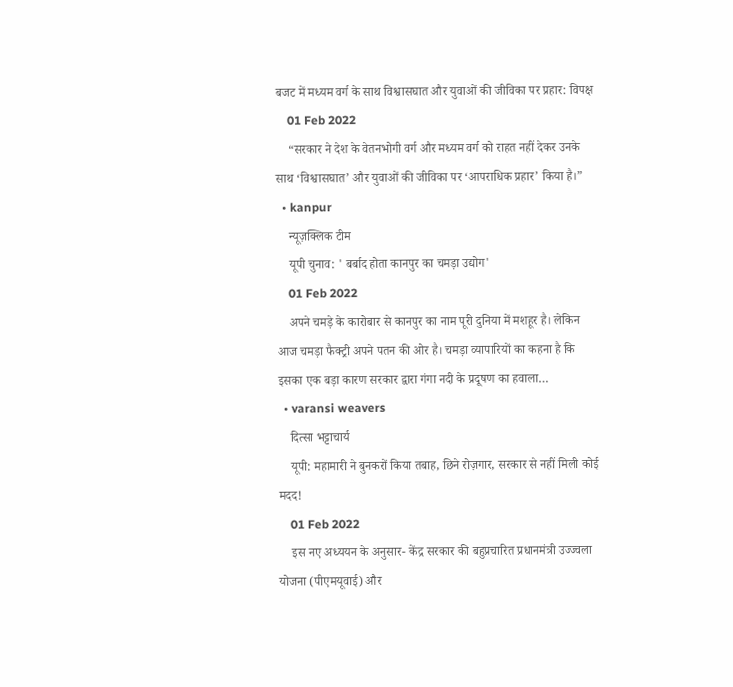बजट में मध्यम वर्ग के साथ विश्वासघात और युवाओं की जीविका पर प्रहार: विपक्ष
    01 Feb 2022
    “सरकार ने देश के वेतनभोगी वर्ग और मध्यम वर्ग को राहत नहीं देकर उनके साथ ‘विश्वासघात’ और युवाओं की जीविका पर ‘आपराधिक प्रहार’ किया है।”
  • kanpur
    न्यूज़क्लिक टीम
    यूपी चुनाव: ' बर्बाद होता कानपुर का चमड़ा उद्योग'
    01 Feb 2022
    अपने चमड़े के कारोबार से कानपुर का नाम पूरी दुनिया में मशहूर है। लेकिन आज चमड़ा फैक्ट्री अपने पतन की ओर है। चमड़ा व्यापारियों का कहना है कि इसका एक बड़ा कारण सरकार द्वारा गंगा नदी के प्रदूषण का हवाला…
  • varansi weavers
    दित्सा भट्टाचार्य
    यूपी: महामारी ने बुनकरों किया तबाह, छिने रोज़गार, सरकार से नहीं मिली कोई मदद!
    01 Feb 2022
    इस नए अध्ययन के अनुसार- केंद्र सरकार की बहुप्रचारित प्रधानमंत्री उज्ज्वला योजना (पीएमयूवाई) और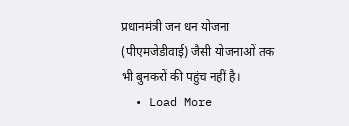प्रधानमंत्री जन धन योजना (पीएमजेडीवाई) जैसी योजनाओं तक भी बुनकरों की पहुंच नहीं है।
  • Load More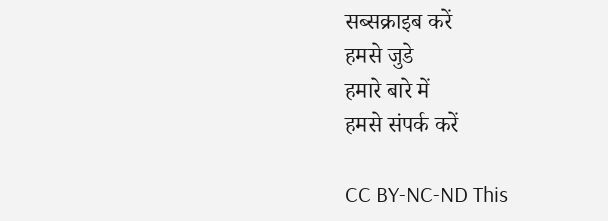सब्सक्राइब करें
हमसे जुडे
हमारे बारे में
हमसे संपर्क करें

CC BY-NC-ND This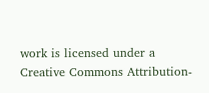work is licensed under a Creative Commons Attribution-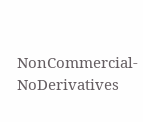NonCommercial-NoDerivatives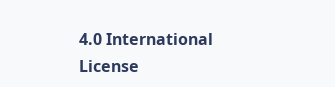4.0 International License